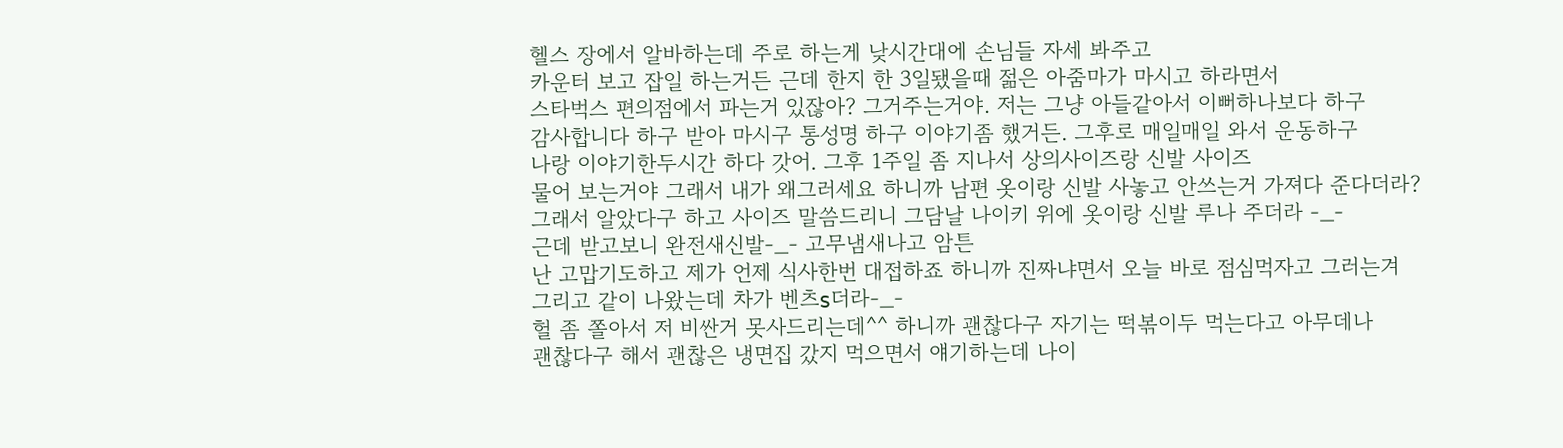헬스 장에서 알바하는데 주로 하는게 낮시간대에 손님들 자세 봐주고
카운터 보고 잡일 하는거든 근데 한지 한 3일됐을때 젊은 아줌마가 마시고 하라면서
스타벅스 편의점에서 파는거 있잖아? 그거주는거야. 저는 그냥 아들같아서 이뻐하나보다 하구
감사합니다 하구 받아 마시구 통성명 하구 이야기좀 했거든. 그후로 매일매일 와서 운동하구
나랑 이야기한두시간 하다 갓어. 그후 1주일 좀 지나서 상의사이즈랑 신발 사이즈
물어 보는거야 그래서 내가 왜그러세요 하니까 남편 옷이랑 신발 사놓고 안쓰는거 가져다 준다더라?
그래서 알았다구 하고 사이즈 말씀드리니 그담날 나이키 위에 옷이랑 신발 루나 주더라 -_-
근데 받고보니 완전새신발-_- 고무냄새나고 암튼
난 고맙기도하고 제가 언제 식사한번 대접하죠 하니까 진짜냐면서 오늘 바로 점심먹자고 그러는겨
그리고 같이 나왔는데 차가 벤츠s더라-_-
헐 좀 쫄아서 저 비싼거 못사드리는데^^ 하니까 괜찮다구 자기는 떡볶이두 먹는다고 아무데나
괜찮다구 해서 괜찮은 냉면집 갔지 먹으면서 얘기하는데 나이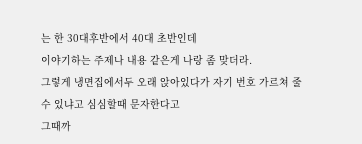는 한 30대후반에서 40대 초반인데
이야기하는 주제나 내용 같은게 나랑 좀 맞더라.
그렇게 냉면집에서두 오래 앉아있다가 자기 번호 가르쳐 줄 수 있냐고 심심할때 문자한다고
그때까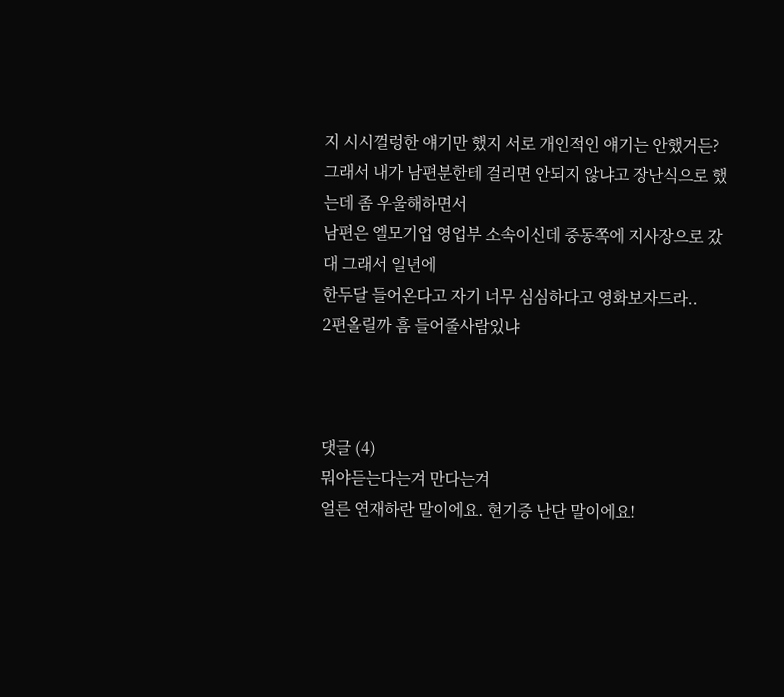지 시시껄렁한 얘기만 했지 서로 개인적인 얘기는 안했거든?
그래서 내가 남편분한테 걸리면 안되지 않냐고 장난식으로 했는데 좀 우울해하면서
남편은 엘모기업 영업부 소속이신데 중동쪽에 지사장으로 갔대 그래서 일년에
한두달 들어온다고 자기 너무 심심하다고 영화보자드라..
2편올릴까 흠 들어줄사람있냐



댓글 (4)
뭐야듣는다는겨 만다는겨
얼른 연재하란 말이에요. 현기증 난단 말이에요!